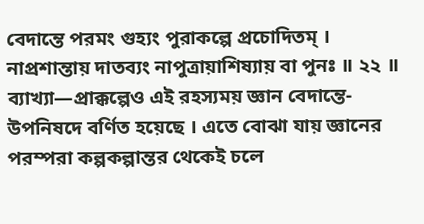বেদান্তে পরমং গুহ্যং পুরাকল্পে প্রচোদিতম্ ।
নাপ্রশান্তায় দাতব্যং নাপুত্রায়াশিষ্যায় বা পুনঃ ॥ ২২ ॥
ব্যাখ্যা—প্রাক্কল্পেও এই রহস্যময় জ্ঞান বেদান্তে-উপনিষদে বর্ণিত হয়েছে । এতে বোঝা যায় জ্ঞানের পরম্পরা কল্পকল্পান্তর থেকেই চলে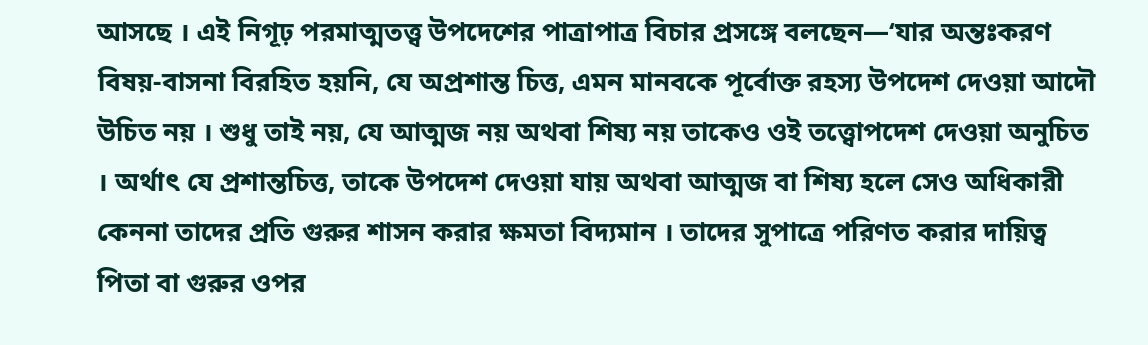আসছে । এই নিগূঢ় পরমাত্মতত্ত্ব উপদেশের পাত্রাপাত্র বিচার প্রসঙ্গে বলছেন—‘যার অন্তঃকরণ বিষয়-বাসনা বিরহিত হয়নি, যে অপ্রশান্ত চিত্ত, এমন মানবকে পূর্বোক্ত রহস্য উপদেশ দেওয়া আদৌ উচিত নয় । শুধু তাই নয়, যে আত্মজ নয় অথবা শিষ্য নয় তাকেও ওই তত্ত্বোপদেশ দেওয়া অনুচিত । অর্থাৎ যে প্রশান্তচিত্ত, তাকে উপদেশ দেওয়া যায় অথবা আত্মজ বা শিষ্য হলে সেও অধিকারী কেননা তাদের প্রতি গুরুর শাসন করার ক্ষমতা বিদ্যমান । তাদের সুপাত্রে পরিণত করার দায়িত্ব পিতা বা গুরুর ওপর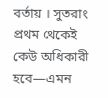বর্তায় । সুতরাং প্রথম থেকেই কেউ অধিকারী হবে—এমন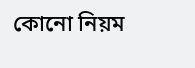কোনো নিয়ম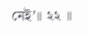নেই’॥ ২২ ॥